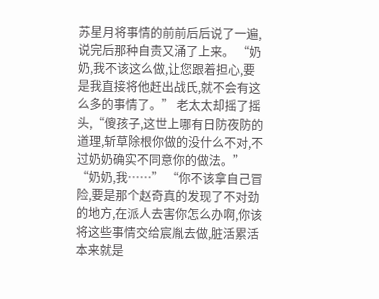苏星月将事情的前前后后说了一遍,说完后那种自责又涌了上来。 “奶奶,我不该这么做,让您跟着担心,要是我直接将他赶出战氏,就不会有这么多的事情了。” 老太太却摇了摇头,“傻孩子,这世上哪有日防夜防的道理,斩草除根你做的没什么不对,不过奶奶确实不同意你的做法。” “奶奶,我……” “你不该拿自己冒险,要是那个赵奇真的发现了不对劲的地方,在派人去害你怎么办啊,你该将这些事情交给宸胤去做,脏活累活本来就是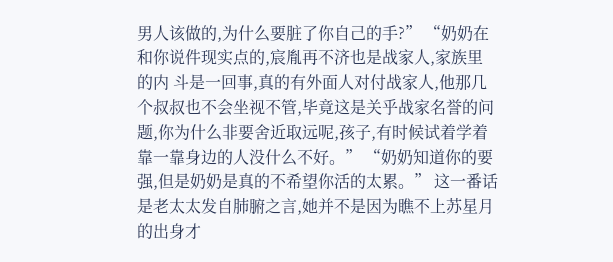男人该做的,为什么要脏了你自己的手?” “奶奶在和你说件现实点的,宸胤再不济也是战家人,家族里的内 斗是一回事,真的有外面人对付战家人,他那几个叔叔也不会坐视不管,毕竟这是关乎战家名誉的问题,你为什么非要舍近取远呢,孩子,有时候试着学着靠一靠身边的人没什么不好。” “奶奶知道你的要强,但是奶奶是真的不希望你活的太累。” 这一番话是老太太发自肺腑之言,她并不是因为瞧不上苏星月的出身才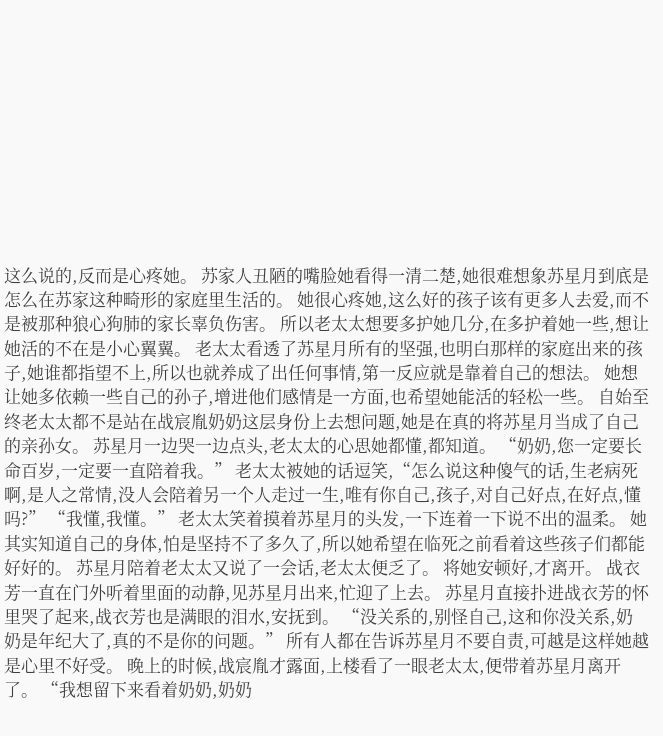这么说的,反而是心疼她。 苏家人丑陋的嘴脸她看得一清二楚,她很难想象苏星月到底是怎么在苏家这种畸形的家庭里生活的。 她很心疼她,这么好的孩子该有更多人去爱,而不是被那种狼心狗肺的家长辜负伤害。 所以老太太想要多护她几分,在多护着她一些,想让她活的不在是小心翼翼。 老太太看透了苏星月所有的坚强,也明白那样的家庭出来的孩子,她谁都指望不上,所以也就养成了出任何事情,第一反应就是靠着自己的想法。 她想让她多依赖一些自己的孙子,增进他们感情是一方面,也希望她能活的轻松一些。 自始至终老太太都不是站在战宸胤奶奶这层身份上去想问题,她是在真的将苏星月当成了自己的亲孙女。 苏星月一边哭一边点头,老太太的心思她都懂,都知道。 “奶奶,您一定要长命百岁,一定要一直陪着我。” 老太太被她的话逗笑,“怎么说这种傻气的话,生老病死啊,是人之常情,没人会陪着另一个人走过一生,唯有你自己,孩子,对自己好点,在好点,懂吗?” “我懂,我懂。” 老太太笑着摸着苏星月的头发,一下连着一下说不出的温柔。 她其实知道自己的身体,怕是坚持不了多久了,所以她希望在临死之前看着这些孩子们都能好好的。 苏星月陪着老太太又说了一会话,老太太便乏了。 将她安顿好,才离开。 战衣芳一直在门外听着里面的动静,见苏星月出来,忙迎了上去。 苏星月直接扑进战衣芳的怀里哭了起来,战衣芳也是满眼的泪水,安抚到。 “没关系的,别怪自己,这和你没关系,奶奶是年纪大了,真的不是你的问题。” 所有人都在告诉苏星月不要自责,可越是这样她越是心里不好受。 晚上的时候,战宸胤才露面,上楼看了一眼老太太,便带着苏星月离开了。 “我想留下来看着奶奶,奶奶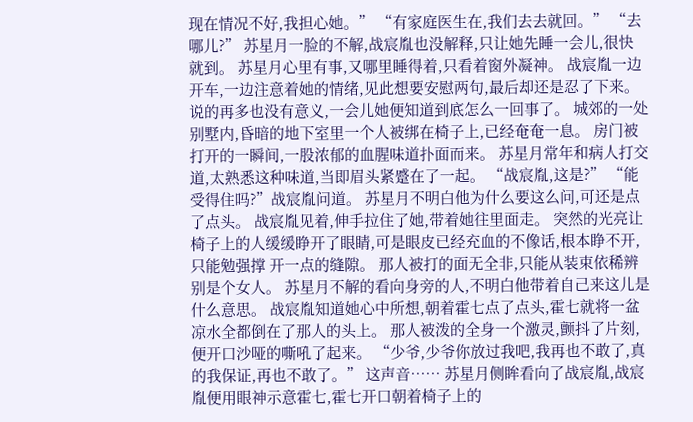现在情况不好,我担心她。” “有家庭医生在,我们去去就回。” “去哪儿?” 苏星月一脸的不解,战宸胤也没解释,只让她先睡一会儿,很快就到。 苏星月心里有事,又哪里睡得着,只看着窗外凝神。 战宸胤一边开车,一边注意着她的情绪,见此想要安慰两句,最后却还是忍了下来。 说的再多也没有意义,一会儿她便知道到底怎么一回事了。 城郊的一处别墅内,昏暗的地下室里一个人被绑在椅子上,已经奄奄一息。 房门被打开的一瞬间,一股浓郁的血腥味道扑面而来。 苏星月常年和病人打交道,太熟悉这种味道,当即眉头紧蹙在了一起。 “战宸胤,这是?” “能受得住吗?”战宸胤问道。 苏星月不明白他为什么要这么问,可还是点了点头。 战宸胤见着,伸手拉住了她,带着她往里面走。 突然的光亮让椅子上的人缓缓睁开了眼睛,可是眼皮已经充血的不像话,根本睁不开,只能勉强撑 开一点的缝隙。 那人被打的面无全非,只能从装束依稀辨别是个女人。 苏星月不解的看向身旁的人,不明白他带着自己来这儿是什么意思。 战宸胤知道她心中所想,朝着霍七点了点头,霍七就将一盆凉水全都倒在了那人的头上。 那人被泼的全身一个激灵,颤抖了片刻,便开口沙哑的嘶吼了起来。 “少爷,少爷你放过我吧,我再也不敢了,真的我保证,再也不敢了。” 这声音…… 苏星月侧眸看向了战宸胤,战宸胤便用眼神示意霍七,霍七开口朝着椅子上的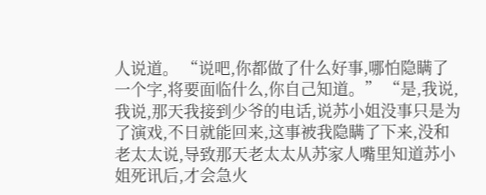人说道。 “说吧,你都做了什么好事,哪怕隐瞒了一个字,将要面临什么,你自己知道。” “是,我说,我说,那天我接到少爷的电话,说苏小姐没事只是为了演戏,不日就能回来,这事被我隐瞒了下来,没和老太太说,导致那天老太太从苏家人嘴里知道苏小姐死讯后,才会急火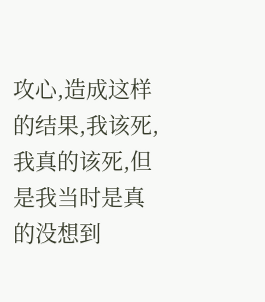攻心,造成这样的结果,我该死,我真的该死,但是我当时是真的没想到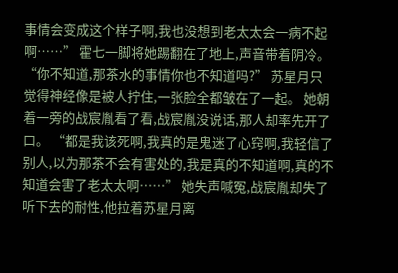事情会变成这个样子啊,我也没想到老太太会一病不起啊……” 霍七一脚将她踢翻在了地上,声音带着阴冷。 “你不知道,那茶水的事情你也不知道吗?” 苏星月只觉得神经像是被人拧住,一张脸全都皱在了一起。 她朝着一旁的战宸胤看了看,战宸胤没说话,那人却率先开了口。 “都是我该死啊,我真的是鬼迷了心窍啊,我轻信了别人,以为那茶不会有害处的,我是真的不知道啊,真的不知道会害了老太太啊……” 她失声喊冤,战宸胤却失了听下去的耐性,他拉着苏星月离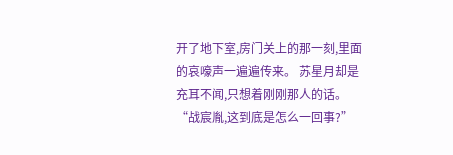开了地下室,房门关上的那一刻,里面的哀嚎声一遍遍传来。 苏星月却是充耳不闻,只想着刚刚那人的话。 “战宸胤,这到底是怎么一回事?”